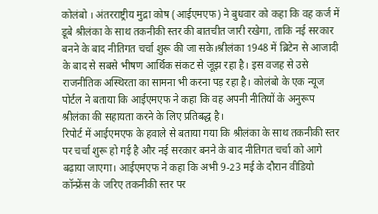कोलंबो । अंतरराष्ट्रीय मुद्रा कोष (आईएमएफ) ने बुधवार को कहा कि वह कर्ज में डूबे श्रीलंका के साथ तकनीकी स्तर की बातचीत जारी रखेगा, ताकि नई सरकार बनने के बाद नीतिगत चर्चा शुरू की जा सके।श्रीलंका 1948 में ब्रिटेन से आजादी के बाद से सबसे भीषण आर्थिक संकट से जूझ रहा है। इस वजह से उसे राजनीतिक अस्थिरता का सामना भी करना पड़ रहा है। कोलंबो के एक न्यूज पोर्टल ने बताया कि आईएमएफ ने कहा कि वह अपनी नीतियों के अनुरूप श्रीलंका की सहायता करने के लिए प्रतिबद्ध है।
रिपोर्ट में आईएमएफ के हवाले से बताया गया कि श्रीलंका के साथ तकनीकी स्तर पर चर्चा शुरू हो गई है और नई सरकार बनने के बाद नीतिगत चर्चा को आगे बढ़ाया जाएगा। आईएमएफ ने कहा कि अभी 9-23 मई के दौरान वीडियो कॉन्फ्रेंस के जरिए तकनीकी स्तर पर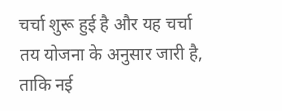चर्चा शुरू हुई है और यह चर्चा तय योजना के अनुसार जारी है, ताकि नई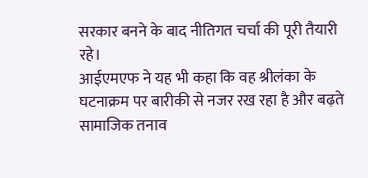सरकार बनने के बाद नीतिगत चर्चा की पूरी तैयारी रहे।
आईएमएफ ने यह भी कहा कि वह श्रीलंका के घटनाक्रम पर बारीकी से नजर रख रहा है और बढ़ते सामाजिक तनाव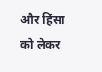और हिंसा को लेकर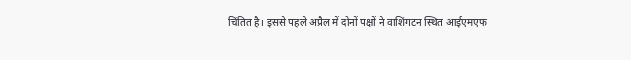चिंतित है। इससे पहले अप्रैल में दोनों पक्षों ने वाशिंगटन स्थित आईएमएफ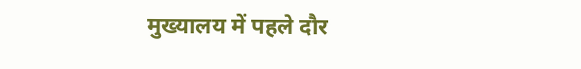मुख्यालय में पहले दौर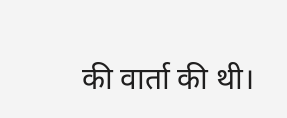की वार्ता की थी।